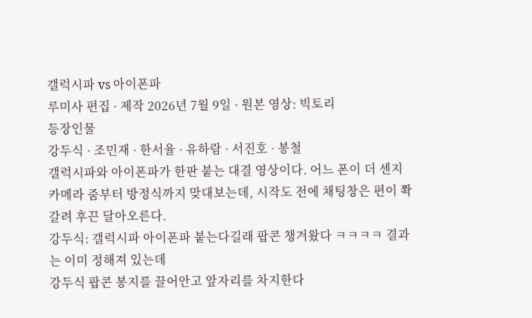갤럭시파 vs 아이폰파
루미사 편집 · 제작 2026년 7월 9일 · 원본 영상: 빅토리
등장인물
강두식 · 조민재 · 한서율 · 유하람 · 서진호 · 봉철
갤럭시파와 아이폰파가 한판 붙는 대결 영상이다. 어느 폰이 더 센지 카메라 줌부터 방정식까지 맞대보는데, 시작도 전에 채팅창은 편이 쫙 갈려 후끈 달아오른다.
강두식: 갤럭시파 아이폰파 붙는다길래 팝콘 챙겨왔다 ㅋㅋㅋㅋ 결과는 이미 정해져 있는데
강두식 팝콘 봉지를 끌어안고 앞자리를 차지한다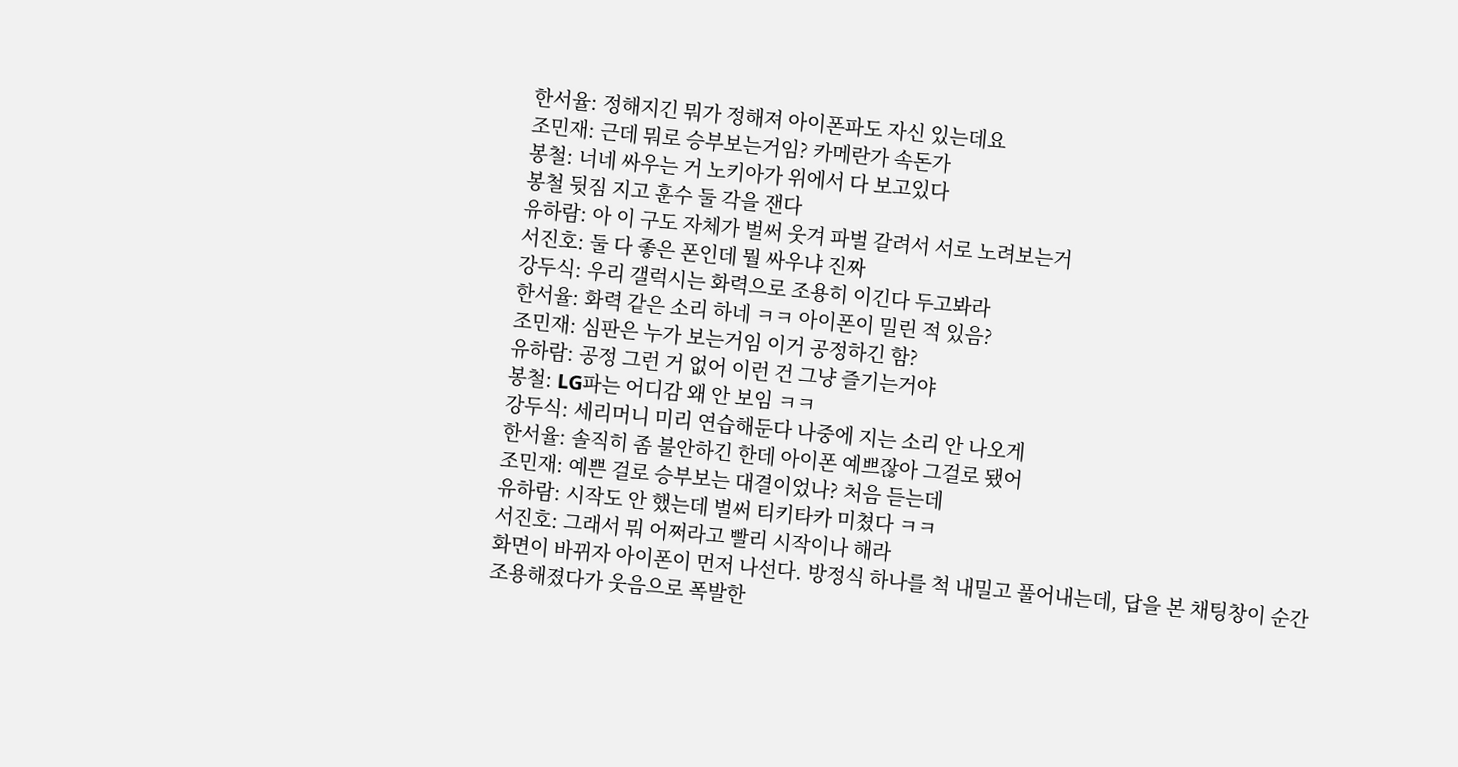한서율: 정해지긴 뭐가 정해져 아이폰파도 자신 있는데요
조민재: 근데 뭐로 승부보는거임? 카메란가 속돈가
봉철: 너네 싸우는 거 노키아가 위에서 다 보고있다
봉철 뒷짐 지고 훈수 둘 각을 잰다
유하람: 아 이 구도 자체가 벌써 웃겨 파벌 갈려서 서로 노려보는거
서진호: 둘 다 좋은 폰인데 뭘 싸우냐 진짜
강두식: 우리 갤럭시는 화력으로 조용히 이긴다 두고봐라
한서율: 화력 같은 소리 하네 ㅋㅋ 아이폰이 밀린 적 있음?
조민재: 심판은 누가 보는거임 이거 공정하긴 함?
유하람: 공정 그런 거 없어 이런 건 그냥 즐기는거야
봉철: LG파는 어디감 왜 안 보임 ㅋㅋ
강두식: 세리머니 미리 연습해둔다 나중에 지는 소리 안 나오게
한서율: 솔직히 좀 불안하긴 한데 아이폰 예쁘잖아 그걸로 됐어
조민재: 예쁜 걸로 승부보는 대결이었나? 처음 듣는데
유하람: 시작도 안 했는데 벌써 티키타카 미쳤다 ㅋㅋ
서진호: 그래서 뭐 어쩌라고 빨리 시작이나 해라
화면이 바뀌자 아이폰이 먼저 나선다. 방정식 하나를 척 내밀고 풀어내는데, 답을 본 채팅창이 순간 조용해졌다가 웃음으로 폭발한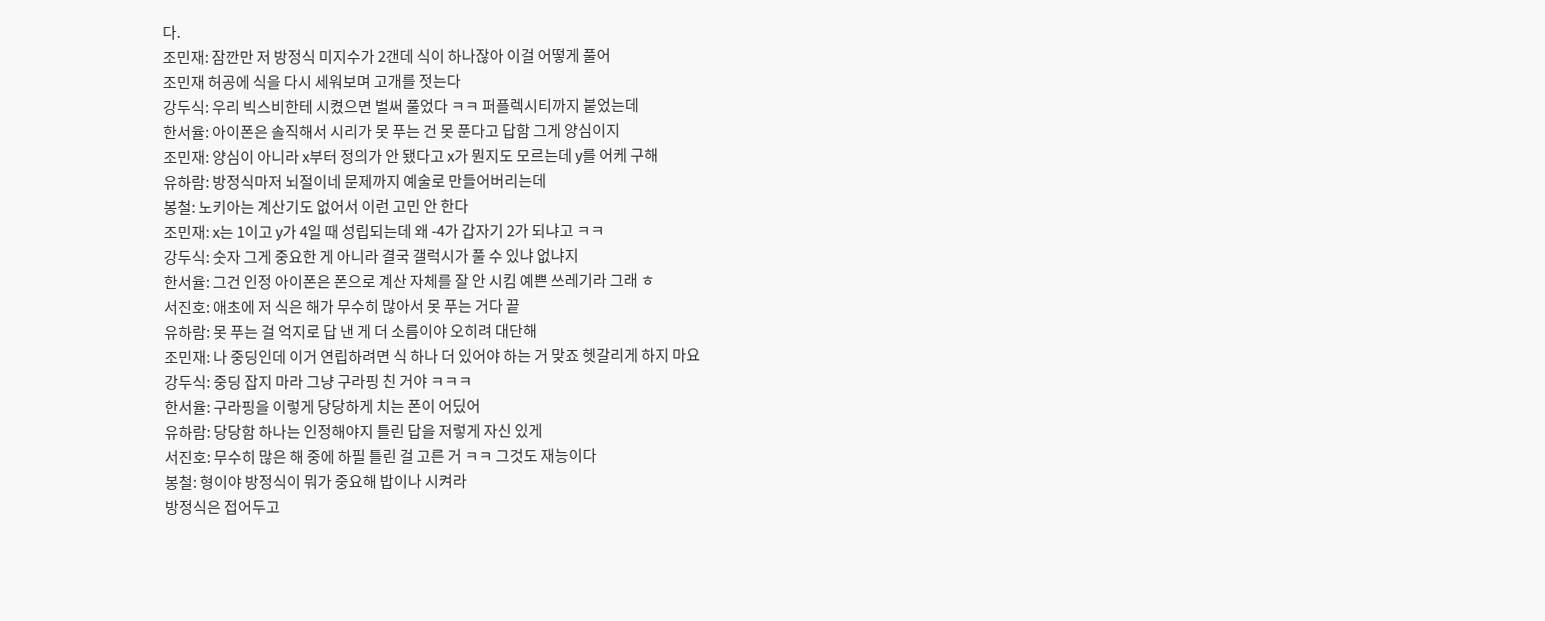다.
조민재: 잠깐만 저 방정식 미지수가 2갠데 식이 하나잖아 이걸 어떻게 풀어
조민재 허공에 식을 다시 세워보며 고개를 젓는다
강두식: 우리 빅스비한테 시켰으면 벌써 풀었다 ㅋㅋ 퍼플렉시티까지 붙었는데
한서율: 아이폰은 솔직해서 시리가 못 푸는 건 못 푼다고 답함 그게 양심이지
조민재: 양심이 아니라 x부터 정의가 안 됐다고 x가 뭔지도 모르는데 y를 어케 구해
유하람: 방정식마저 뇌절이네 문제까지 예술로 만들어버리는데
봉철: 노키아는 계산기도 없어서 이런 고민 안 한다
조민재: x는 1이고 y가 4일 때 성립되는데 왜 -4가 갑자기 2가 되냐고 ㅋㅋ
강두식: 숫자 그게 중요한 게 아니라 결국 갤럭시가 풀 수 있냐 없냐지
한서율: 그건 인정 아이폰은 폰으로 계산 자체를 잘 안 시킴 예쁜 쓰레기라 그래 ㅎ
서진호: 애초에 저 식은 해가 무수히 많아서 못 푸는 거다 끝
유하람: 못 푸는 걸 억지로 답 낸 게 더 소름이야 오히려 대단해
조민재: 나 중딩인데 이거 연립하려면 식 하나 더 있어야 하는 거 맞죠 헷갈리게 하지 마요
강두식: 중딩 잡지 마라 그냥 구라핑 친 거야 ㅋㅋㅋ
한서율: 구라핑을 이렇게 당당하게 치는 폰이 어딨어
유하람: 당당함 하나는 인정해야지 틀린 답을 저렇게 자신 있게
서진호: 무수히 많은 해 중에 하필 틀린 걸 고른 거 ㅋㅋ 그것도 재능이다
봉철: 형이야 방정식이 뭐가 중요해 밥이나 시켜라
방정식은 접어두고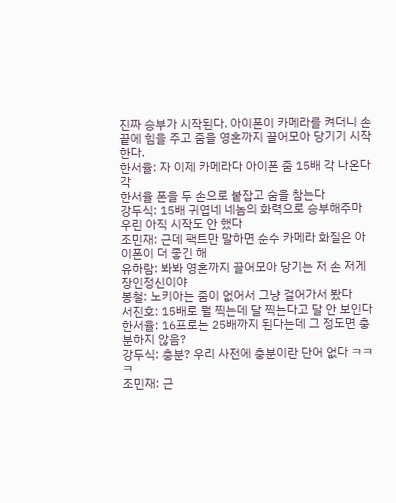진짜 승부가 시작된다. 아이폰이 카메라를 켜더니 손끝에 힘을 주고 줌을 영혼까지 끌어모아 당기기 시작한다.
한서율: 자 이제 카메라다 아이폰 줌 15배 각 나온다 각
한서율 폰을 두 손으로 붙잡고 숨을 참는다
강두식: 15배 귀엽네 네놈의 화력으로 승부해주마 우린 아직 시작도 안 했다
조민재: 근데 팩트만 말하면 순수 카메라 화질은 아이폰이 더 좋긴 해
유하람: 봐봐 영혼까지 끌어모아 당기는 저 손 저게 장인정신이야
봉철: 노키아는 줌이 없어서 그냥 걸어가서 봤다
서진호: 15배로 뭘 찍는데 달 찍는다고 달 안 보인다
한서율: 16프로는 25배까지 된다는데 그 정도면 충분하지 않음?
강두식: 충분? 우리 사전에 충분이란 단어 없다 ㅋㅋㅋ
조민재: 근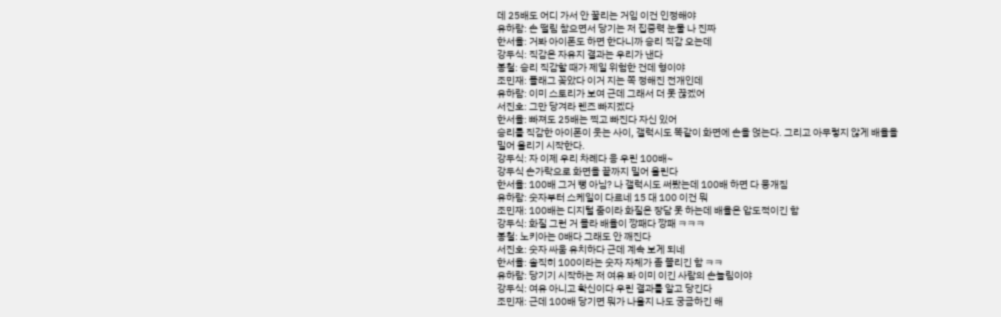데 25배도 어디 가서 안 꿀리는 거임 이건 인정해야
유하람: 손 떨림 참으면서 당기는 저 집중력 눈물 나 진짜
한서율: 거봐 아이폰도 하면 한다니까 승리 직감 오는데
강두식: 직감은 자유지 결과는 우리가 낸다
봉철: 승리 직감할 때가 제일 위험한 건데 형이야
조민재: 플래그 꽂았다 이거 지는 쪽 정해진 전개인데
유하람: 이미 스토리가 보여 근데 그래서 더 못 끊겠어
서진호: 그만 당겨라 렌즈 빠지겠다
한서율: 빠져도 25배는 찍고 빠진다 자신 있어
승리를 직감한 아이폰이 웃는 사이, 갤럭시도 똑같이 화면에 손을 얹는다. 그리고 아무렇지 않게 배율을 밀어 올리기 시작한다.
강두식: 자 이제 우리 차례다 응 우린 100배~
강두식 손가락으로 화면을 끝까지 밀어 올린다
한서율: 100배 그거 뻥 아님? 나 갤럭시도 써봤는데 100배 하면 다 뭉개짐
유하람: 숫자부터 스케일이 다르네 15 대 100 이건 뭐
조민재: 100배는 디지털 줌이라 화질은 장담 못 하는데 배율은 압도적이긴 함
강두식: 화질 그런 거 몰라 배율이 깡패다 깡패 ㅋㅋㅋ
봉철: 노키아는 0배다 그래도 안 깨진다
서진호: 숫자 싸움 유치하다 근데 계속 보게 되네
한서율: 솔직히 100이라는 숫자 자체가 좀 쫄리긴 함 ㅋㅋ
유하람: 당기기 시작하는 저 여유 봐 이미 이긴 사람의 손놀림이야
강두식: 여유 아니고 확신이다 우린 결과를 알고 당긴다
조민재: 근데 100배 당기면 뭐가 나올지 나도 궁금하긴 해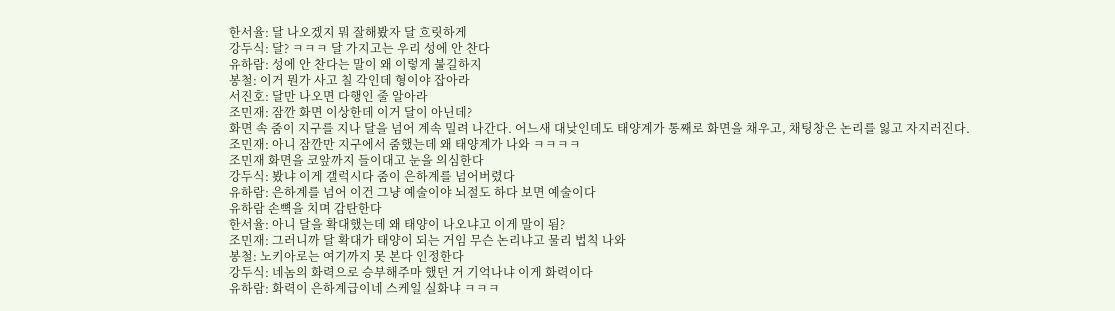한서율: 달 나오겠지 뭐 잘해봤자 달 흐릿하게
강두식: 달? ㅋㅋㅋ 달 가지고는 우리 성에 안 찬다
유하람: 성에 안 찬다는 말이 왜 이렇게 불길하지
봉철: 이거 뭔가 사고 칠 각인데 형이야 잡아라
서진호: 달만 나오면 다행인 줄 알아라
조민재: 잠깐 화면 이상한데 이거 달이 아닌데?
화면 속 줌이 지구를 지나 달을 넘어 계속 밀려 나간다. 어느새 대낮인데도 태양계가 통째로 화면을 채우고, 채팅창은 논리를 잃고 자지러진다.
조민재: 아니 잠깐만 지구에서 줌했는데 왜 태양계가 나와 ㅋㅋㅋㅋ
조민재 화면을 코앞까지 들이대고 눈을 의심한다
강두식: 봤냐 이게 갤럭시다 줌이 은하계를 넘어버렸다
유하람: 은하계를 넘어 이건 그냥 예술이야 뇌절도 하다 보면 예술이다
유하람 손뼉을 치며 감탄한다
한서율: 아니 달을 확대했는데 왜 태양이 나오냐고 이게 말이 됨?
조민재: 그러니까 달 확대가 태양이 되는 거임 무슨 논리냐고 물리 법칙 나와
봉철: 노키아로는 여기까지 못 본다 인정한다
강두식: 네놈의 화력으로 승부해주마 했던 거 기억나냐 이게 화력이다
유하람: 화력이 은하계급이네 스케일 실화냐 ㅋㅋㅋ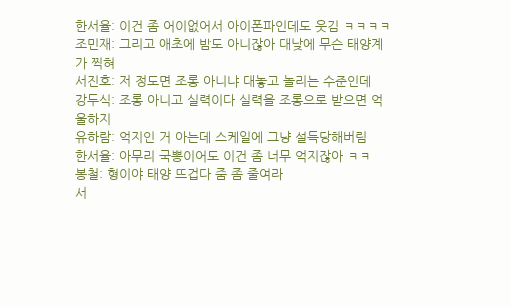한서율: 이건 좀 어이없어서 아이폰파인데도 웃김 ㅋㅋㅋㅋ
조민재: 그리고 애초에 밤도 아니잖아 대낮에 무슨 태양계가 찍혀
서진호: 저 정도면 조롱 아니냐 대놓고 놀리는 수준인데
강두식: 조롱 아니고 실력이다 실력을 조롱으로 받으면 억울하지
유하람: 억지인 거 아는데 스케일에 그냥 설득당해버림
한서율: 아무리 국뽕이어도 이건 좀 너무 억지잖아 ㅋㅋ
봉철: 형이야 태양 뜨겁다 줌 좀 줄여라
서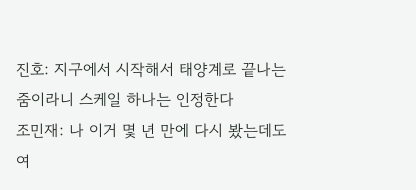진호: 지구에서 시작해서 태양계로 끝나는 줌이라니 스케일 하나는 인정한다
조민재: 나 이거 몇 년 만에 다시 봤는데도 여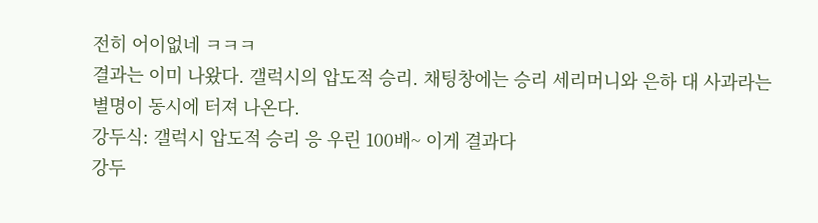전히 어이없네 ㅋㅋㅋ
결과는 이미 나왔다. 갤럭시의 압도적 승리. 채팅창에는 승리 세리머니와 은하 대 사과라는 별명이 동시에 터져 나온다.
강두식: 갤럭시 압도적 승리 응 우린 100배~ 이게 결과다
강두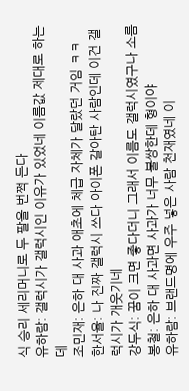식 승리 세리머니로 두 팔을 번쩍 든다
유하람: 갤럭시가 갤럭시인 이유가 있었네 이름값 제대로 하는데
조민재: 은하 대 사과 애초에 체급 자체가 달랐던 거임 ㅋㅋ
한서율: 나 진짜 갤럭시 쓰다 아이폰 갈아탄 사람인데 이건 갤럭시가 개웃기네
강두식: 꿈이 크면 좋다더니 그래서 이름도 갤럭시였구나 소름
봉철: 은하 대 사과면 사과가 너무 불쌍한데 형이야
유하람: 브랜드명에 우주 넣은 사람 천재였네 이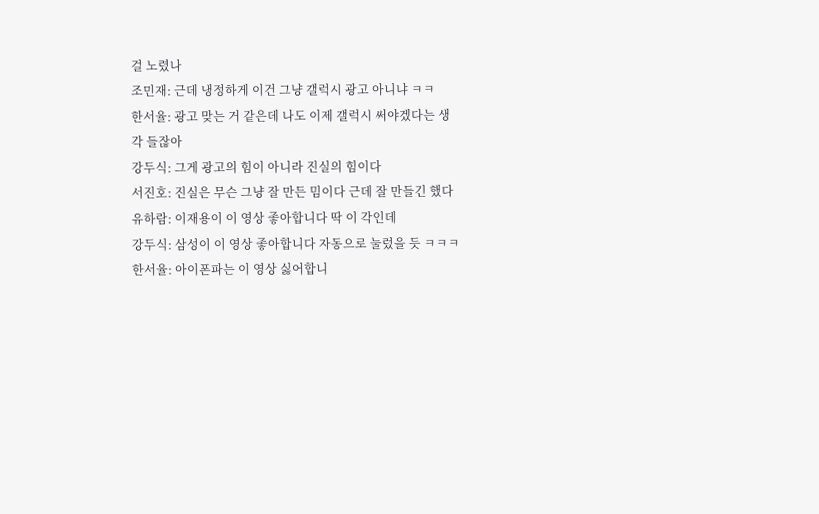걸 노렸나
조민재: 근데 냉정하게 이건 그냥 갤럭시 광고 아니냐 ㅋㅋ
한서율: 광고 맞는 거 같은데 나도 이제 갤럭시 써야겠다는 생각 들잖아
강두식: 그게 광고의 힘이 아니라 진실의 힘이다
서진호: 진실은 무슨 그냥 잘 만든 밈이다 근데 잘 만들긴 했다
유하람: 이재용이 이 영상 좋아합니다 딱 이 각인데
강두식: 삼성이 이 영상 좋아합니다 자동으로 눌렀을 듯 ㅋㅋㅋ
한서율: 아이폰파는 이 영상 싫어합니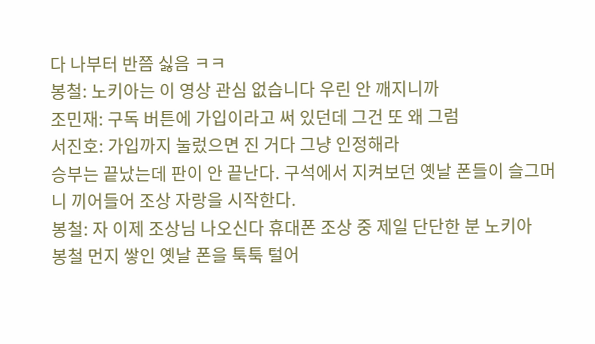다 나부터 반쯤 싫음 ㅋㅋ
봉철: 노키아는 이 영상 관심 없습니다 우린 안 깨지니까
조민재: 구독 버튼에 가입이라고 써 있던데 그건 또 왜 그럼
서진호: 가입까지 눌렀으면 진 거다 그냥 인정해라
승부는 끝났는데 판이 안 끝난다. 구석에서 지켜보던 옛날 폰들이 슬그머니 끼어들어 조상 자랑을 시작한다.
봉철: 자 이제 조상님 나오신다 휴대폰 조상 중 제일 단단한 분 노키아
봉철 먼지 쌓인 옛날 폰을 툭툭 털어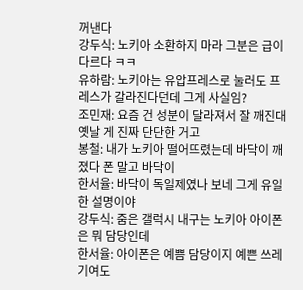꺼낸다
강두식: 노키아 소환하지 마라 그분은 급이 다르다 ㅋㅋ
유하람: 노키아는 유압프레스로 눌러도 프레스가 갈라진다던데 그게 사실임?
조민재: 요즘 건 성분이 달라져서 잘 깨진대 옛날 게 진짜 단단한 거고
봉철: 내가 노키아 떨어뜨렸는데 바닥이 깨졌다 폰 말고 바닥이
한서율: 바닥이 독일제였나 보네 그게 유일한 설명이야
강두식: 줌은 갤럭시 내구는 노키아 아이폰은 뭐 담당인데
한서율: 아이폰은 예쁨 담당이지 예쁜 쓰레기여도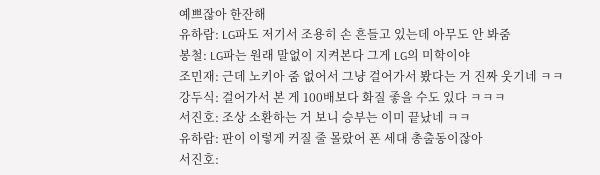예쁘잖아 한잔해
유하람: LG파도 저기서 조용히 손 흔들고 있는데 아무도 안 봐줌
봉철: LG파는 원래 말없이 지켜본다 그게 LG의 미학이야
조민재: 근데 노키아 줌 없어서 그냥 걸어가서 봤다는 거 진짜 웃기네 ㅋㅋ
강두식: 걸어가서 본 게 100배보다 화질 좋을 수도 있다 ㅋㅋㅋ
서진호: 조상 소환하는 거 보니 승부는 이미 끝났네 ㅋㅋ
유하람: 판이 이렇게 커질 줄 몰랐어 폰 세대 총출동이잖아
서진호: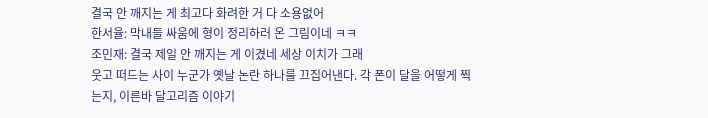결국 안 깨지는 게 최고다 화려한 거 다 소용없어
한서율: 막내들 싸움에 형이 정리하러 온 그림이네 ㅋㅋ
조민재: 결국 제일 안 깨지는 게 이겼네 세상 이치가 그래
웃고 떠드는 사이 누군가 옛날 논란 하나를 끄집어낸다. 각 폰이 달을 어떻게 찍는지, 이른바 달고리즘 이야기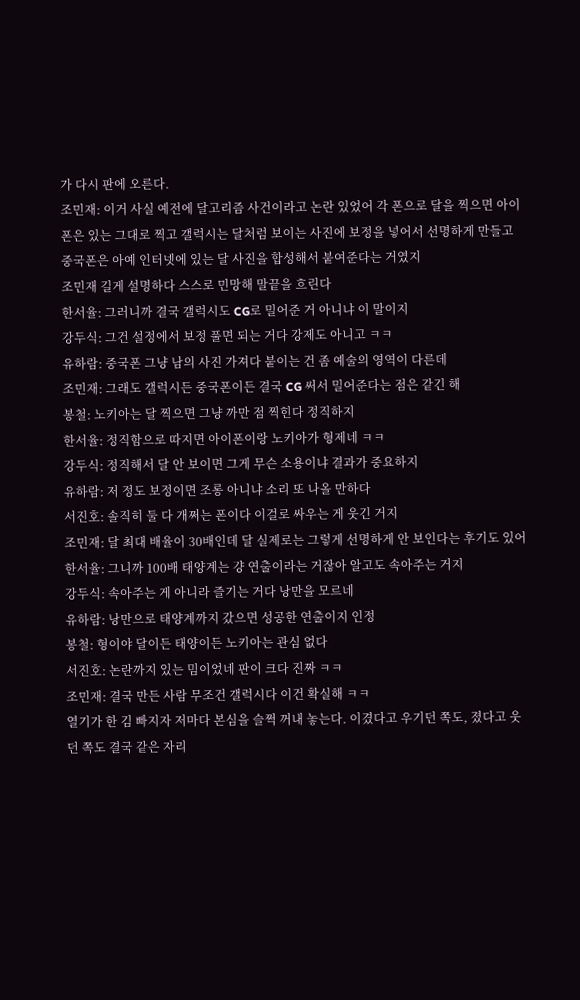가 다시 판에 오른다.
조민재: 이거 사실 예전에 달고리즘 사건이라고 논란 있었어 각 폰으로 달을 찍으면 아이폰은 있는 그대로 찍고 갤럭시는 달처럼 보이는 사진에 보정을 넣어서 선명하게 만들고 중국폰은 아예 인터넷에 있는 달 사진을 합성해서 붙여준다는 거였지
조민재 길게 설명하다 스스로 민망해 말끝을 흐린다
한서율: 그러니까 결국 갤럭시도 CG로 밀어준 거 아니냐 이 말이지
강두식: 그건 설정에서 보정 풀면 되는 거다 강제도 아니고 ㅋㅋ
유하람: 중국폰 그냥 남의 사진 가져다 붙이는 건 좀 예술의 영역이 다른데
조민재: 그래도 갤럭시든 중국폰이든 결국 CG 써서 밀어준다는 점은 같긴 해
봉철: 노키아는 달 찍으면 그냥 까만 점 찍힌다 정직하지
한서율: 정직함으로 따지면 아이폰이랑 노키아가 형제네 ㅋㅋ
강두식: 정직해서 달 안 보이면 그게 무슨 소용이냐 결과가 중요하지
유하람: 저 정도 보정이면 조롱 아니냐 소리 또 나올 만하다
서진호: 솔직히 둘 다 개쩌는 폰이다 이걸로 싸우는 게 웃긴 거지
조민재: 달 최대 배율이 30배인데 달 실제로는 그렇게 선명하게 안 보인다는 후기도 있어
한서율: 그니까 100배 태양계는 걍 연출이라는 거잖아 알고도 속아주는 거지
강두식: 속아주는 게 아니라 즐기는 거다 낭만을 모르네
유하람: 낭만으로 태양계까지 갔으면 성공한 연출이지 인정
봉철: 형이야 달이든 태양이든 노키아는 관심 없다
서진호: 논란까지 있는 밈이었네 판이 크다 진짜 ㅋㅋ
조민재: 결국 만든 사람 무조건 갤럭시다 이건 확실해 ㅋㅋ
열기가 한 김 빠지자 저마다 본심을 슬쩍 꺼내 놓는다. 이겼다고 우기던 쪽도, 졌다고 웃던 쪽도 결국 같은 자리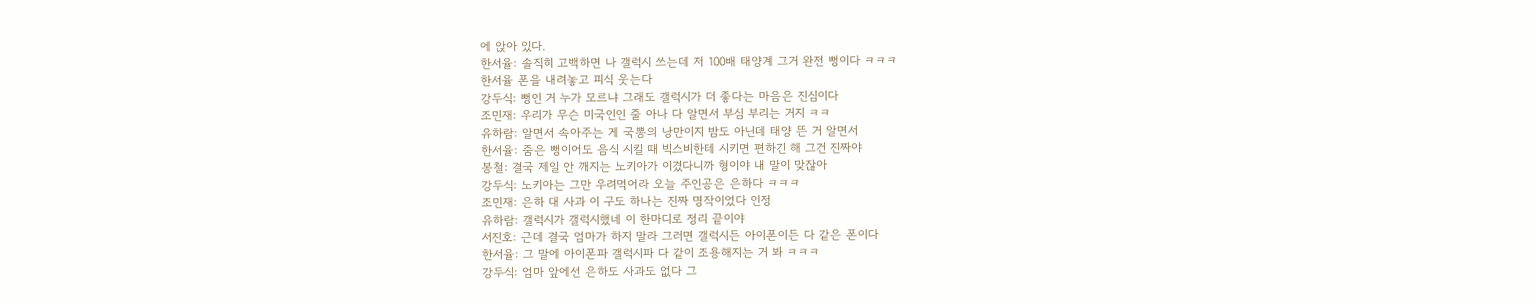에 앉아 있다.
한서율: 솔직히 고백하면 나 갤럭시 쓰는데 저 100배 태양계 그거 완전 뻥이다 ㅋㅋㅋ
한서율 폰을 내려놓고 피식 웃는다
강두식: 뻥인 거 누가 모르냐 그래도 갤럭시가 더 좋다는 마음은 진심이다
조민재: 우리가 무슨 미국인인 줄 아나 다 알면서 부심 부리는 거지 ㅋㅋ
유하람: 알면서 속아주는 게 국뽕의 낭만이지 밤도 아닌데 태양 뜬 거 알면서
한서율: 줌은 뻥이어도 음식 시킬 때 빅스비한테 시키면 편하긴 해 그건 진짜야
봉철: 결국 제일 안 깨지는 노키아가 이겼다니까 형이야 내 말이 맞잖아
강두식: 노키아는 그만 우려먹어라 오늘 주인공은 은하다 ㅋㅋㅋ
조민재: 은하 대 사과 이 구도 하나는 진짜 명작이었다 인정
유하람: 갤럭시가 갤럭시했네 이 한마디로 정리 끝이야
서진호: 근데 결국 엄마가 하지 말라 그러면 갤럭시든 아이폰이든 다 같은 폰이다
한서율: 그 말에 아이폰파 갤럭시파 다 같이 조용해지는 거 봐 ㅋㅋㅋ
강두식: 엄마 앞에선 은하도 사과도 없다 그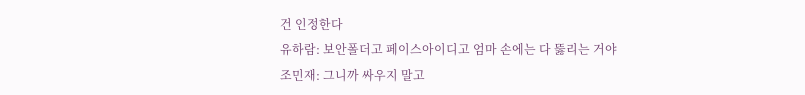건 인정한다
유하람: 보안폴더고 페이스아이디고 엄마 손에는 다 뚫리는 거야
조민재: 그니까 싸우지 말고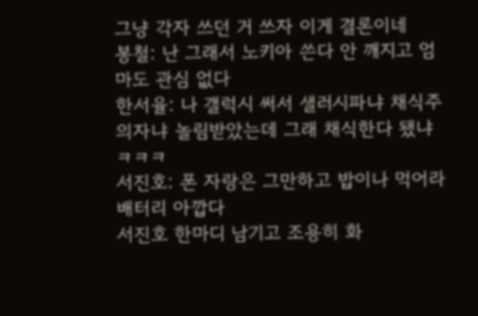그냥 각자 쓰던 거 쓰자 이게 결론이네
봉철: 난 그래서 노키아 쓴다 안 깨지고 엄마도 관심 없다
한서율: 나 갤럭시 써서 샐러시파냐 채식주의자냐 놀림받았는데 그래 채식한다 됐냐 ㅋㅋㅋ
서진호: 폰 자랑은 그만하고 밥이나 먹어라 배터리 아깝다
서진호 한마디 남기고 조용히 화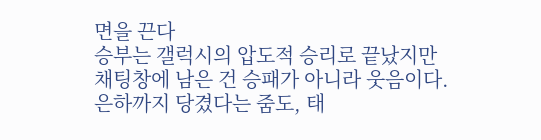면을 끈다
승부는 갤럭시의 압도적 승리로 끝났지만 채팅창에 남은 건 승패가 아니라 웃음이다. 은하까지 당겼다는 줌도, 태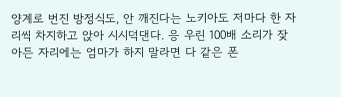양계로 번진 방정식도, 안 깨진다는 노키아도 저마다 한 자리씩 차지하고 앉아 시시덕댄다. 응 우린 100배 소리가 잦아든 자리에는 엄마가 하지 말라면 다 같은 폰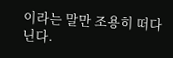이라는 말만 조용히 떠다닌다.